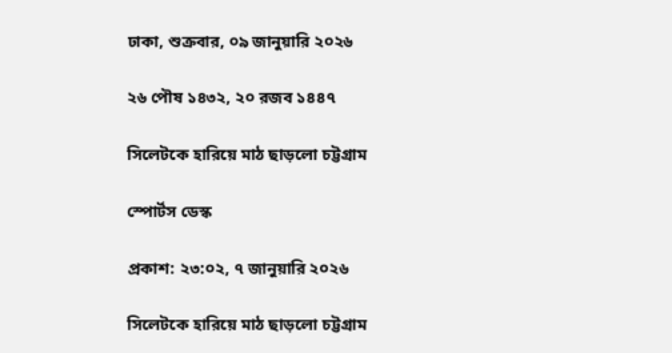ঢাকা, শুক্রবার, ০৯ জানুয়ারি ২০২৬

২৬ পৌষ ১৪৩২, ২০ রজব ১৪৪৭

সিলেটকে হারিয়ে মাঠ ছাড়লো চট্টগ্রাম

স্পোর্টস ডেস্ক

প্রকাশ: ২৩:০২, ৭ জানুয়ারি ২০২৬

সিলেটকে হারিয়ে মাঠ ছাড়লো চট্টগ্রাম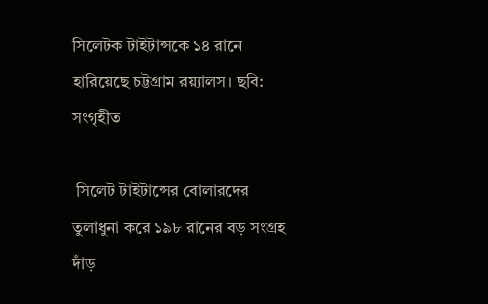সিলেটক টাইটান্সকে ১৪ রানে হারিয়েছে চট্টগ্রাম রয়্যালস। ছবি: সংগৃহীত

 সিলেট টাইটান্সের বোলারদের তুলাধুনা করে ১৯৮ রানের বড় সংগ্রহ দাঁড়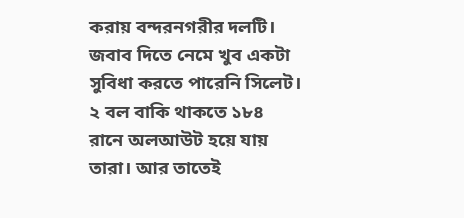করায় বন্দরনগরীর দলটি। জবাব দিতে নেমে খুব একটা সুবিধা করতে পারেনি সিলেট। ২ বল বাকি থাকতে ১৮৪ রানে অলআউট হয়ে যায় তারা। আর তাতেই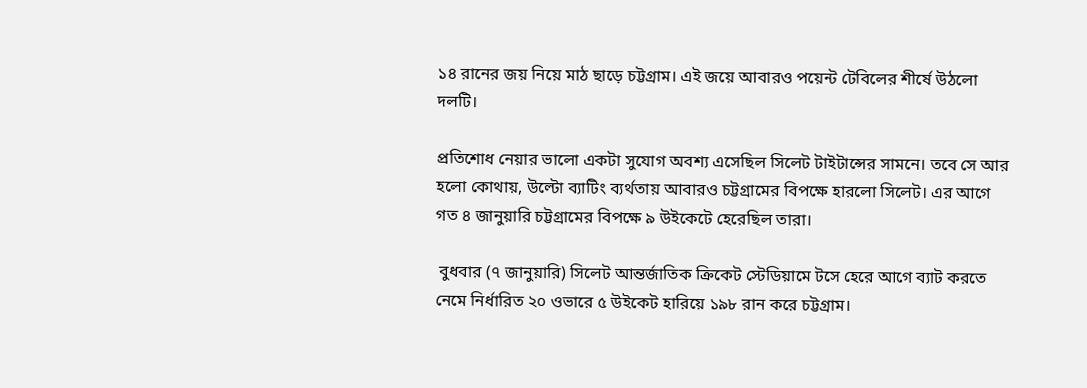১৪ রানের জয় নিয়ে মাঠ ছাড়ে চট্টগ্রাম। এই জয়ে আবারও পয়েন্ট টেবিলের শীর্ষে উঠলো দলটি।

প্রতিশোধ নেয়ার ভালো একটা সুযোগ অবশ্য এসেছিল সিলেট টাইটান্সের সামনে। তবে সে আর হলো কোথায়, উল্টো ব্যাটিং ব্যর্থতায় আবারও চট্টগ্রামের বিপক্ষে হারলো সিলেট। এর আগে গত ৪ জানুয়ারি চট্টগ্রামের বিপক্ষে ৯ উইকেটে হেরেছিল তারা।

 বুধবার (৭ জানুয়ারি) সিলেট আন্তর্জাতিক ক্রিকেট স্টেডিয়ামে টসে হেরে আগে ব্যাট করতে নেমে নির্ধারিত ২০ ওভারে ৫ উইকেট হারিয়ে ১৯৮ রান করে চট্টগ্রাম।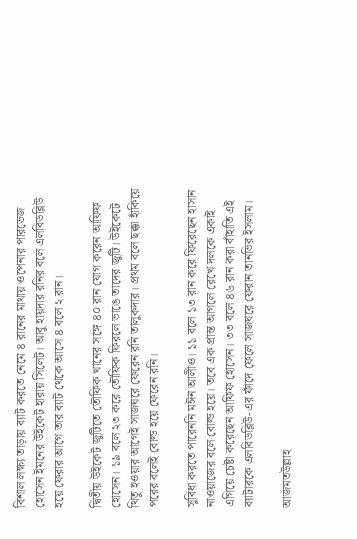বিশাল লক্ষ্য তাড়ায় ব্যাট করতে নেমে ৪ রানের মাথায় ওপেনার পারভেজ হোসেন ইমনের উইকেট হারায় সিলেট। আবু হায়দার রনির বলে এলবিডব্লিউ হয়ে ফেরার আগে তার ব্যাট থেকে আসে ৪ বলে ২ রান।

দ্বিতীয় উইকেট জুটিতে তৌফিক খানের সঙ্গে ৪০ রান যোগ করেন আফিফ হোসেন। ১৯ বলে ২৩ করে তৌফিক ফিরলে ভাঙে তাদের জুটি। উইকেটে থিতু হওয়ার আগেই সাজঘরে ফেরেন রনি তালুকদার। প্রথম বলে ছক্কা হাঁকিয়ে পরের বলেই বোল্ড হয়ে ফেরেন রনি।

সুবিধা করতে পারেননি মঈন আলীও। ১১ বলে ১৩ রান করে ফিরেছেন হাসান নাওয়াজের বলে বোল্ড হয়ে। তবে এক প্রান্ত আগলে রেখে দলকে একাই এগিয়ে চেষ্টা করেছেন আফিফ হোসেন। ৩৩ বলে ৪৬ রান করা বাঁহাতি এই ব্যাটারকে এলবিডব্লিউ-এর ফাঁদে ফেলে সাজঘরে ফেরান তানভির ইসলাম।

আজমতউল্লাহ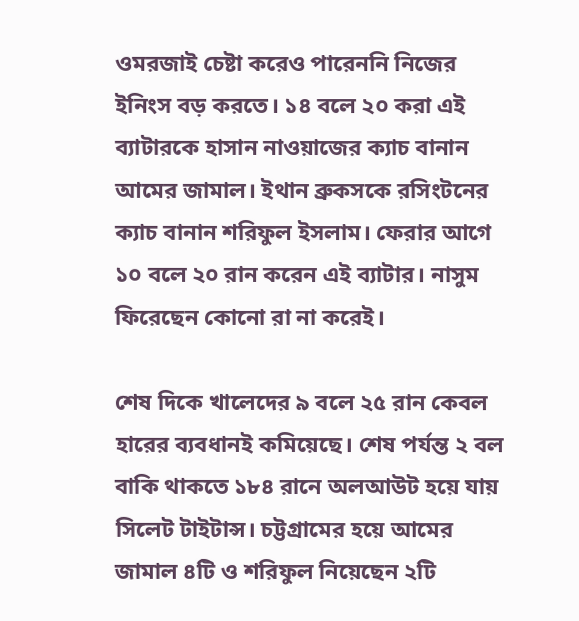ওমরজাই চেষ্টা করেও পারেননি নিজের ইনিংস বড় করতে। ১৪ বলে ২০ করা এই ব্যাটারকে হাসান নাওয়াজের ক্যাচ বানান আমের জামাল। ইথান ব্রুকসকে রসিংটনের ক্যাচ বানান শরিফুল ইসলাম। ফেরার আগে ১০ বলে ২০ রান করেন এই ব্যাটার। নাসুম ফিরেছেন কোনো রা না করেই।

শেষ দিকে খালেদের ৯ বলে ২৫ রান কেবল হারের ব্যবধানই কমিয়েছে। শেষ পর্যন্ত ২ বল বাকি থাকতে ১৮৪ রানে অলআউট হয়ে যায় সিলেট টাইটান্স। চট্টগ্রামের হয়ে আমের জামাল ৪টি ও শরিফুল নিয়েছেন ২টি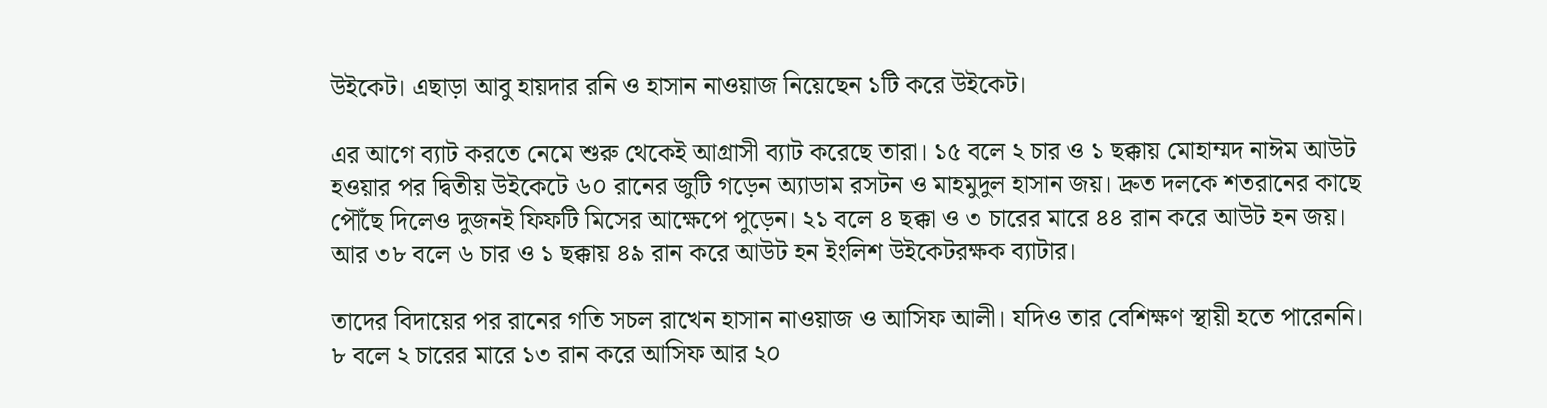উইকেট। এছাড়া আবু হায়দার রনি ও হাসান নাওয়াজ নিয়েছেন ১টি করে উইকেট।

এর আগে ব্যাট করতে নেমে শুরু থেকেই আগ্রাসী ব্যাট করেছে তারা। ১৫ বলে ২ চার ও ১ ছক্কায় মোহাম্মদ নাঈম আউট হওয়ার পর দ্বিতীয় উইকেটে ৬০ রানের জুটি গড়েন অ্যাডাম রসটন ও মাহমুদুল হাসান জয়। দ্রুত দলকে শতরানের কাছে পৌঁছে দিলেও দুজনই ফিফটি মিসের আক্ষেপে পুড়েন। ২১ বলে ৪ ছক্কা ও ৩ চারের মারে ৪৪ রান করে আউট হন জয়। আর ৩৮ বলে ৬ চার ও ১ ছক্কায় ৪৯ রান করে আউট হন ইংলিশ উইকেটরক্ষক ব্যাটার।

তাদের বিদায়ের পর রানের গতি সচল রাখেন হাসান নাওয়াজ ও আসিফ আলী। যদিও তার বেশিক্ষণ স্থায়ী হতে পারেননি। ৮ বলে ২ চারের মারে ১৩ রান করে আসিফ আর ২০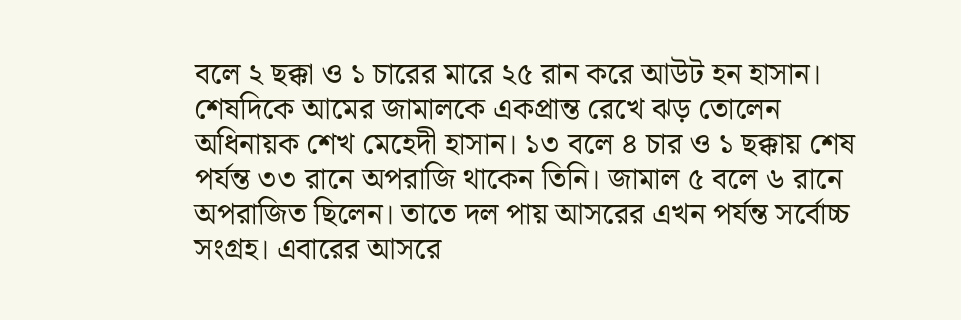বলে ২ ছক্কা ও ১ চারের মারে ২৫ রান করে আউট হন হাসান। শেষদিকে আমের জামালকে একপ্রান্ত রেখে ঝড় তোলেন অধিনায়ক শেখ মেহেদী হাসান। ১৩ বলে ৪ চার ও ১ ছক্কায় শেষ পর্যন্ত ৩৩ রানে অপরাজি থাকেন তিনি। জামাল ৫ বলে ৬ রানে অপরাজিত ছিলেন। তাতে দল পায় আসরের এখন পর্যন্ত সর্বোচ্চ সংগ্রহ। এবারের আসরে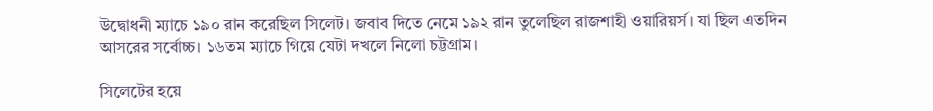উদ্বোধনী ম্যাচে ১৯০ রান করেছিল সিলেট। জবাব দিতে নেমে ১৯২ রান তুলেছিল রাজশাহী ওয়ারিয়র্স। যা ছিল এতদিন আসরের সর্বোচ্চ। ১৬তম ম্যাচে গিয়ে যেটা দখলে নিলো চট্টগ্রাম।

সিলেটের হয়ে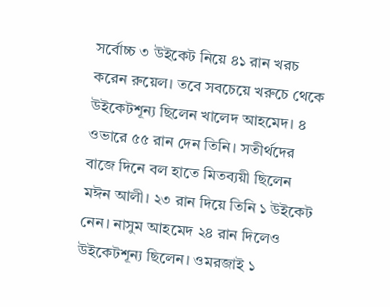সর্বোচ্চ ৩ উইকেট নিয়ে ৪১ রান খরচ করেন রুয়েল। তবে সবচেয়ে খরুচে থেকে উইকেটশূন্য ছিলেন খালেদ আহমেদ। ৪ ওভারে ৫৫ রান দেন তিনি। সতীর্থদের বাজে দিনে বল হাতে মিতব্যয়ী ছিলেন মঈন আলী। ২৩ রান দিয়ে তিনি ১ উইকেট নেন। নাসুম আহমেদ ২৪ রান দিলেও উইকেটশূন্য ছিলেন। ওমরজাই ১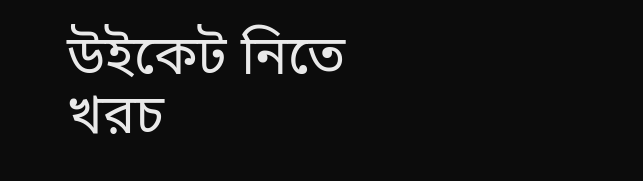উইকেট নিতে খরচ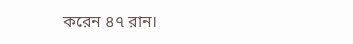করেন ৪৭ রান।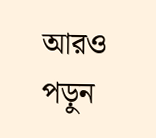আরও পড়ুন